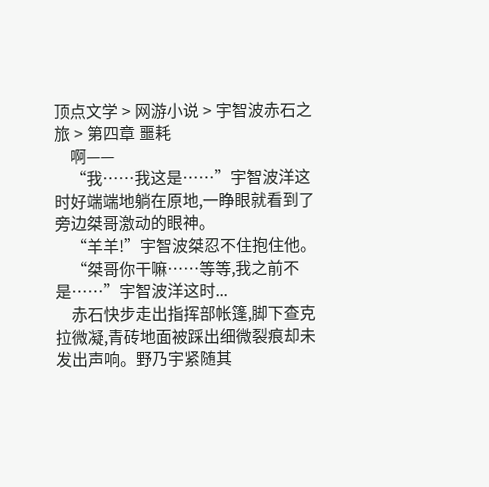顶点文学 > 网游小说 > 宇智波赤石之旅 > 第四章 噩耗
    啊——
    “我……我这是……”宇智波洋这时好端端地躺在原地,一睁眼就看到了旁边桀哥激动的眼神。
    “羊羊!”宇智波桀忍不住抱住他。
    “桀哥你干嘛……等等,我之前不是……”宇智波洋这时...
    赤石快步走出指挥部帐篷,脚下查克拉微凝,青砖地面被踩出细微裂痕却未发出声响。野乃宇紧随其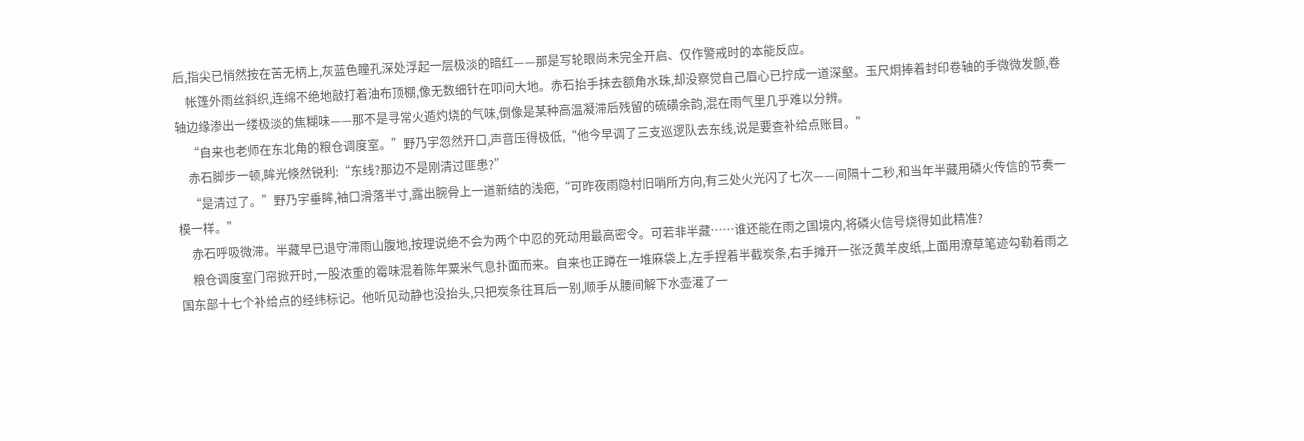后,指尖已悄然按在苦无柄上,灰蓝色瞳孔深处浮起一层极淡的暗红——那是写轮眼尚未完全开启、仅作警戒时的本能反应。
    帐篷外雨丝斜织,连绵不绝地敲打着油布顶棚,像无数细针在叩问大地。赤石抬手抹去额角水珠,却没察觉自己眉心已拧成一道深壑。玉尺炯捧着封印卷轴的手微微发颤,卷轴边缘渗出一缕极淡的焦糊味——那不是寻常火遁灼烧的气味,倒像是某种高温凝滞后残留的硫磺余韵,混在雨气里几乎难以分辨。
    “自来也老师在东北角的粮仓调度室。”野乃宇忽然开口,声音压得极低,“他今早调了三支巡逻队去东线,说是要查补给点账目。”
    赤石脚步一顿,眸光倏然锐利:“东线?那边不是刚清过匪患?”
    “是清过了。”野乃宇垂眸,袖口滑落半寸,露出腕骨上一道新结的浅疤,“可昨夜雨隐村旧哨所方向,有三处火光闪了七次——间隔十二秒,和当年半藏用磷火传信的节奏一模一样。”
    赤石呼吸微滞。半藏早已退守滞雨山腹地,按理说绝不会为两个中忍的死动用最高密令。可若非半藏……谁还能在雨之国境内,将磷火信号烧得如此精准?
    粮仓调度室门帘掀开时,一股浓重的霉味混着陈年粟米气息扑面而来。自来也正蹲在一堆麻袋上,左手捏着半截炭条,右手摊开一张泛黄羊皮纸,上面用潦草笔迹勾勒着雨之国东部十七个补给点的经纬标记。他听见动静也没抬头,只把炭条往耳后一别,顺手从腰间解下水壶灌了一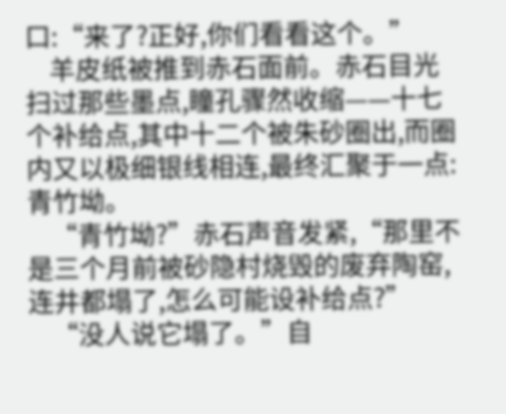口:“来了?正好,你们看看这个。”
    羊皮纸被推到赤石面前。赤石目光扫过那些墨点,瞳孔骤然收缩——十七个补给点,其中十二个被朱砂圈出,而圈内又以极细银线相连,最终汇聚于一点:青竹坳。
    “青竹坳?”赤石声音发紧,“那里不是三个月前被砂隐村烧毁的废弃陶窑,连井都塌了,怎么可能设补给点?”
    “没人说它塌了。”自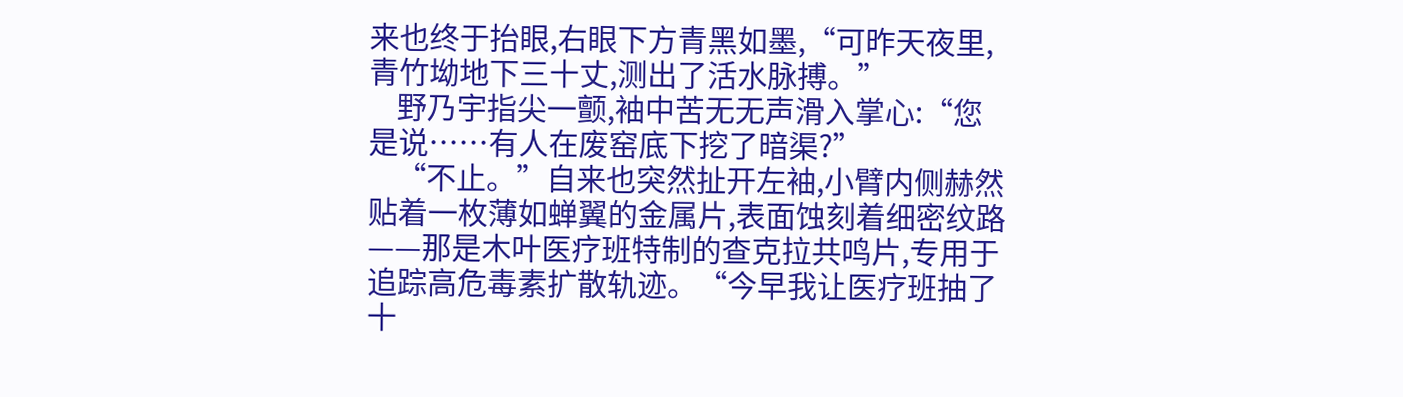来也终于抬眼,右眼下方青黑如墨,“可昨天夜里,青竹坳地下三十丈,测出了活水脉搏。”
    野乃宇指尖一颤,袖中苦无无声滑入掌心:“您是说……有人在废窑底下挖了暗渠?”
    “不止。”自来也突然扯开左袖,小臂内侧赫然贴着一枚薄如蝉翼的金属片,表面蚀刻着细密纹路——那是木叶医疗班特制的查克拉共鸣片,专用于追踪高危毒素扩散轨迹。“今早我让医疗班抽了十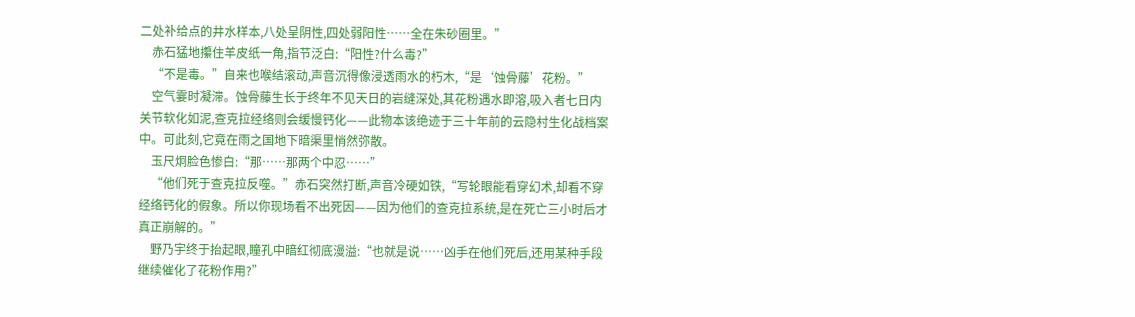二处补给点的井水样本,八处呈阴性,四处弱阳性……全在朱砂圈里。”
    赤石猛地攥住羊皮纸一角,指节泛白:“阳性?什么毒?”
    “不是毒。”自来也喉结滚动,声音沉得像浸透雨水的朽木,“是‘蚀骨藤’花粉。”
    空气霎时凝滞。蚀骨藤生长于终年不见天日的岩缝深处,其花粉遇水即溶,吸入者七日内关节软化如泥,查克拉经络则会缓慢钙化——此物本该绝迹于三十年前的云隐村生化战档案中。可此刻,它竟在雨之国地下暗渠里悄然弥散。
    玉尺炯脸色惨白:“那……那两个中忍……”
    “他们死于查克拉反噬。”赤石突然打断,声音冷硬如铁,“写轮眼能看穿幻术,却看不穿经络钙化的假象。所以你现场看不出死因——因为他们的查克拉系统,是在死亡三小时后才真正崩解的。”
    野乃宇终于抬起眼,瞳孔中暗红彻底漫溢:“也就是说……凶手在他们死后,还用某种手段继续催化了花粉作用?”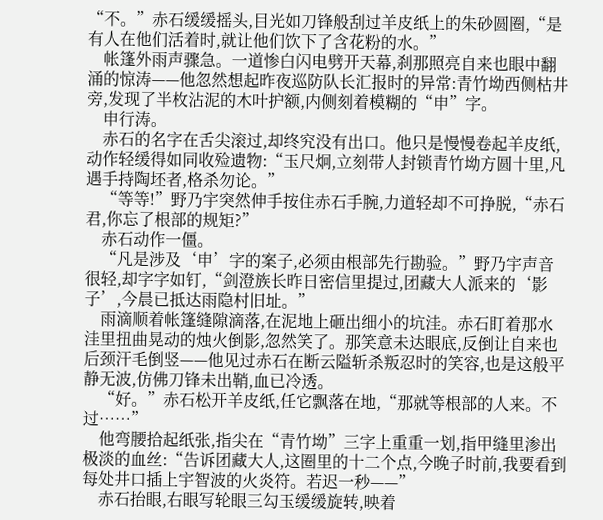“不。”赤石缓缓摇头,目光如刀锋般刮过羊皮纸上的朱砂圆圈,“是有人在他们活着时,就让他们饮下了含花粉的水。”
    帐篷外雨声骤急。一道惨白闪电劈开天幕,刹那照亮自来也眼中翻涌的惊涛——他忽然想起昨夜巡防队长汇报时的异常:青竹坳西侧枯井旁,发现了半枚沾泥的木叶护额,内侧刻着模糊的“申”字。
    申行涛。
    赤石的名字在舌尖滚过,却终究没有出口。他只是慢慢卷起羊皮纸,动作轻缓得如同收殓遗物:“玉尺炯,立刻带人封锁青竹坳方圆十里,凡遇手持陶坯者,格杀勿论。”
    “等等!”野乃宇突然伸手按住赤石手腕,力道轻却不可挣脱,“赤石君,你忘了根部的规矩?”
    赤石动作一僵。
    “凡是涉及‘申’字的案子,必须由根部先行勘验。”野乃宇声音很轻,却字字如钉,“剑澄族长昨日密信里提过,团藏大人派来的‘影子’,今晨已抵达雨隐村旧址。”
    雨滴顺着帐篷缝隙滴落,在泥地上砸出细小的坑洼。赤石盯着那水洼里扭曲晃动的烛火倒影,忽然笑了。那笑意未达眼底,反倒让自来也后颈汗毛倒竖——他见过赤石在断云隘斩杀叛忍时的笑容,也是这般平静无波,仿佛刀锋未出鞘,血已冷透。
    “好。”赤石松开羊皮纸,任它飘落在地,“那就等根部的人来。不过……”
    他弯腰拾起纸张,指尖在“青竹坳”三字上重重一划,指甲缝里渗出极淡的血丝:“告诉团藏大人,这圈里的十二个点,今晚子时前,我要看到每处井口插上宇智波的火炎符。若迟一秒——”
    赤石抬眼,右眼写轮眼三勾玉缓缓旋转,映着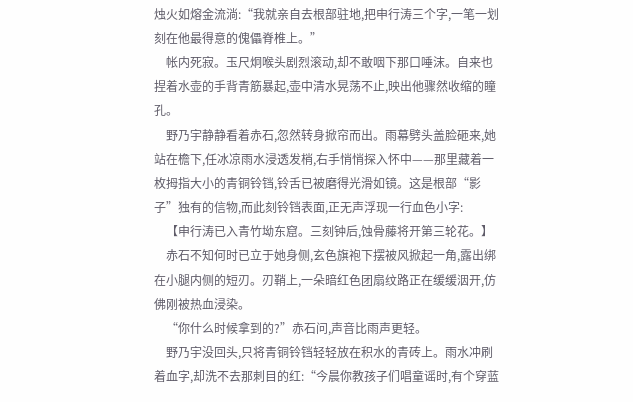烛火如熔金流淌:“我就亲自去根部驻地,把申行涛三个字,一笔一划刻在他最得意的傀儡脊椎上。”
    帐内死寂。玉尺炯喉头剧烈滚动,却不敢咽下那口唾沫。自来也捏着水壶的手背青筋暴起,壶中清水晃荡不止,映出他骤然收缩的瞳孔。
    野乃宇静静看着赤石,忽然转身掀帘而出。雨幕劈头盖脸砸来,她站在檐下,任冰凉雨水浸透发梢,右手悄悄探入怀中——那里藏着一枚拇指大小的青铜铃铛,铃舌已被磨得光滑如镜。这是根部“影子”独有的信物,而此刻铃铛表面,正无声浮现一行血色小字:
    【申行涛已入青竹坳东窟。三刻钟后,蚀骨藤将开第三轮花。】
    赤石不知何时已立于她身侧,玄色旗袍下摆被风掀起一角,露出绑在小腿内侧的短刃。刃鞘上,一朵暗红色团扇纹路正在缓缓洇开,仿佛刚被热血浸染。
    “你什么时候拿到的?”赤石问,声音比雨声更轻。
    野乃宇没回头,只将青铜铃铛轻轻放在积水的青砖上。雨水冲刷着血字,却洗不去那刺目的红:“今晨你教孩子们唱童谣时,有个穿蓝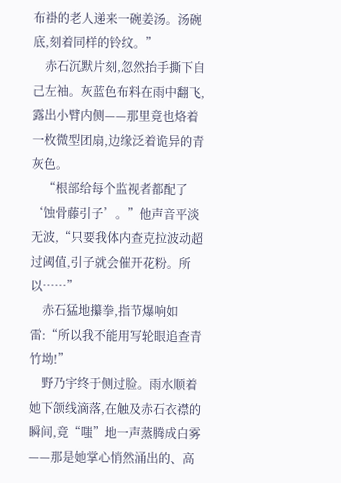布褂的老人递来一碗姜汤。汤碗底,刻着同样的铃纹。”
    赤石沉默片刻,忽然抬手撕下自己左袖。灰蓝色布料在雨中翻飞,露出小臂内侧——那里竟也烙着一枚微型团扇,边缘泛着诡异的青灰色。
    “根部给每个监视者都配了‘蚀骨藤引子’。”他声音平淡无波,“只要我体内查克拉波动超过阈值,引子就会催开花粉。所以……”
    赤石猛地攥拳,指节爆响如雷:“所以我不能用写轮眼追查青竹坳!”
    野乃宇终于侧过脸。雨水顺着她下颌线滴落,在触及赤石衣襟的瞬间,竟“嗤”地一声蒸腾成白雾——那是她掌心悄然涌出的、高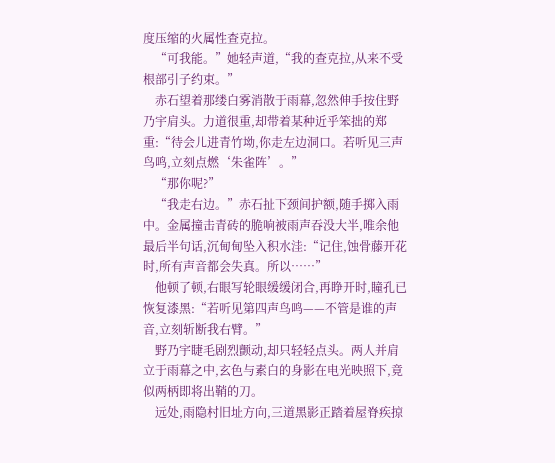度压缩的火属性查克拉。
    “可我能。”她轻声道,“我的查克拉,从来不受根部引子约束。”
    赤石望着那缕白雾消散于雨幕,忽然伸手按住野乃宇肩头。力道很重,却带着某种近乎笨拙的郑重:“待会儿进青竹坳,你走左边洞口。若听见三声鸟鸣,立刻点燃‘朱雀阵’。”
    “那你呢?”
    “我走右边。”赤石扯下颈间护额,随手掷入雨中。金属撞击青砖的脆响被雨声吞没大半,唯余他最后半句话,沉甸甸坠入积水洼:“记住,蚀骨藤开花时,所有声音都会失真。所以……”
    他顿了顿,右眼写轮眼缓缓闭合,再睁开时,瞳孔已恢复漆黑:“若听见第四声鸟鸣——不管是谁的声音,立刻斩断我右臂。”
    野乃宇睫毛剧烈颤动,却只轻轻点头。两人并肩立于雨幕之中,玄色与素白的身影在电光映照下,竟似两柄即将出鞘的刀。
    远处,雨隐村旧址方向,三道黑影正踏着屋脊疾掠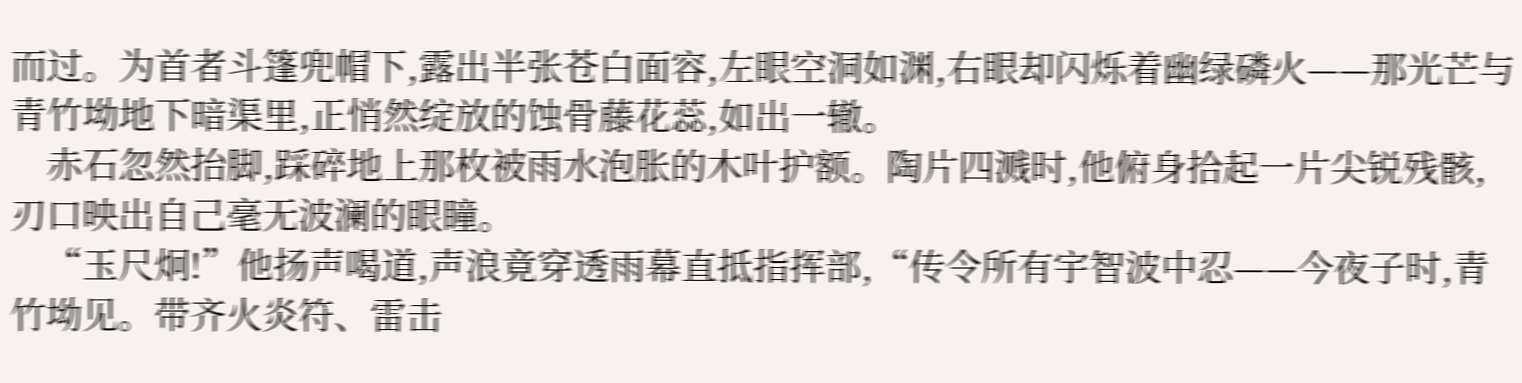而过。为首者斗篷兜帽下,露出半张苍白面容,左眼空洞如渊,右眼却闪烁着幽绿磷火——那光芒与青竹坳地下暗渠里,正悄然绽放的蚀骨藤花蕊,如出一辙。
    赤石忽然抬脚,踩碎地上那枚被雨水泡胀的木叶护额。陶片四溅时,他俯身拾起一片尖锐残骸,刃口映出自己毫无波澜的眼瞳。
    “玉尺炯!”他扬声喝道,声浪竟穿透雨幕直抵指挥部,“传令所有宇智波中忍——今夜子时,青竹坳见。带齐火炎符、雷击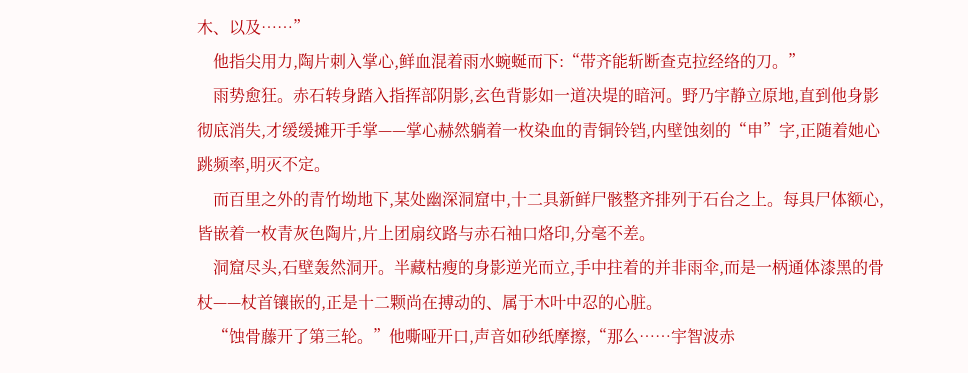木、以及……”
    他指尖用力,陶片刺入掌心,鲜血混着雨水蜿蜒而下:“带齐能斩断查克拉经络的刀。”
    雨势愈狂。赤石转身踏入指挥部阴影,玄色背影如一道决堤的暗河。野乃宇静立原地,直到他身影彻底消失,才缓缓摊开手掌——掌心赫然躺着一枚染血的青铜铃铛,内壁蚀刻的“申”字,正随着她心跳频率,明灭不定。
    而百里之外的青竹坳地下,某处幽深洞窟中,十二具新鲜尸骸整齐排列于石台之上。每具尸体额心,皆嵌着一枚青灰色陶片,片上团扇纹路与赤石袖口烙印,分毫不差。
    洞窟尽头,石壁轰然洞开。半藏枯瘦的身影逆光而立,手中拄着的并非雨伞,而是一柄通体漆黑的骨杖——杖首镶嵌的,正是十二颗尚在搏动的、属于木叶中忍的心脏。
    “蚀骨藤开了第三轮。”他嘶哑开口,声音如砂纸摩擦,“那么……宇智波赤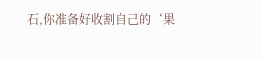石,你准备好收割自己的‘果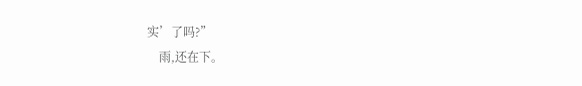实’了吗?”
    雨,还在下。